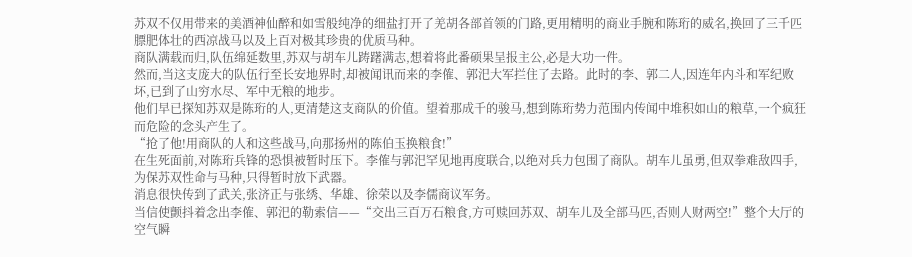苏双不仅用带来的美酒神仙醉和如雪般纯净的细盐打开了羌胡各部首领的门路,更用精明的商业手腕和陈珩的威名,换回了三千匹膘肥体壮的西凉战马以及上百对极其珍贵的优质马种。
商队满载而归,队伍绵延数里,苏双与胡车儿踌躇满志,想着将此番硕果呈报主公,必是大功一件。
然而,当这支庞大的队伍行至长安地界时,却被闻讯而来的李傕、郭汜大军拦住了去路。此时的李、郭二人,因连年内斗和军纪败坏,已到了山穷水尽、军中无粮的地步。
他们早已探知苏双是陈珩的人,更清楚这支商队的价值。望着那成千的骏马,想到陈珩势力范围内传闻中堆积如山的粮草,一个疯狂而危险的念头产生了。
“抢了他!用商队的人和这些战马,向那扬州的陈伯玉换粮食!”
在生死面前,对陈珩兵锋的恐惧被暂时压下。李傕与郭汜罕见地再度联合,以绝对兵力包围了商队。胡车儿虽勇,但双拳难敌四手,为保苏双性命与马种,只得暂时放下武器。
消息很快传到了武关,张济正与张绣、华雄、徐荣以及李儒商议军务。
当信使颤抖着念出李傕、郭汜的勒索信——“交出三百万石粮食,方可赎回苏双、胡车儿及全部马匹,否则人财两空!”整个大厅的空气瞬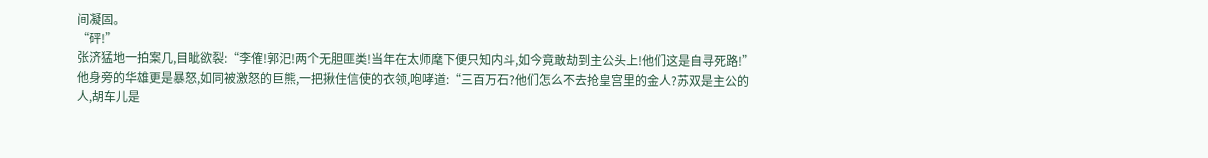间凝固。
“砰!”
张济猛地一拍案几,目眦欲裂:“李傕!郭汜!两个无胆匪类!当年在太师麾下便只知内斗,如今竟敢劫到主公头上!他们这是自寻死路!”
他身旁的华雄更是暴怒,如同被激怒的巨熊,一把揪住信使的衣领,咆哮道:“三百万石?他们怎么不去抢皇宫里的金人?苏双是主公的人,胡车儿是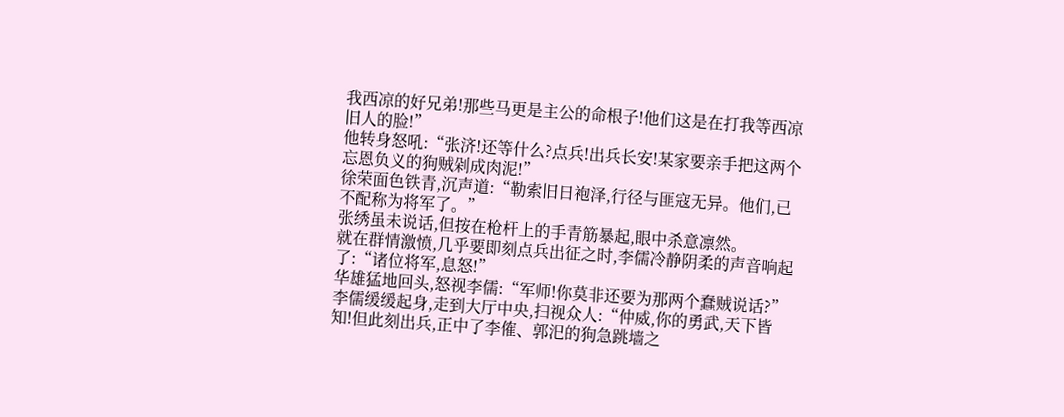我西凉的好兄弟!那些马更是主公的命根子!他们这是在打我等西凉旧人的脸!”
他转身怒吼:“张济!还等什么?点兵!出兵长安!某家要亲手把这两个忘恩负义的狗贼剁成肉泥!”
徐荣面色铁青,沉声道:“勒索旧日袍泽,行径与匪寇无异。他们,已不配称为将军了。”
张绣虽未说话,但按在枪杆上的手青筋暴起,眼中杀意凛然。
就在群情激愤,几乎要即刻点兵出征之时,李儒冷静阴柔的声音响起了:“诸位将军,息怒!”
华雄猛地回头,怒视李儒:“军师!你莫非还要为那两个蠢贼说话?”
李儒缓缓起身,走到大厅中央,扫视众人:“仲威,你的勇武,天下皆知!但此刻出兵,正中了李傕、郭汜的狗急跳墙之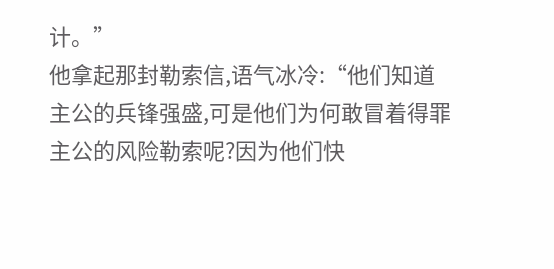计。”
他拿起那封勒索信,语气冰冷:“他们知道主公的兵锋强盛,可是他们为何敢冒着得罪主公的风险勒索呢?因为他们快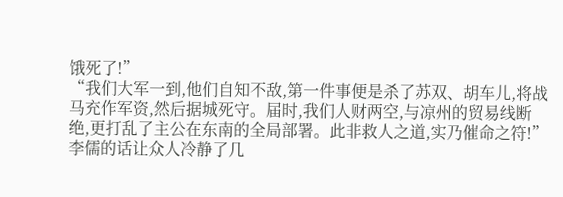饿死了!”
“我们大军一到,他们自知不敌,第一件事便是杀了苏双、胡车儿,将战马充作军资,然后据城死守。届时,我们人财两空,与凉州的贸易线断绝,更打乱了主公在东南的全局部署。此非救人之道,实乃催命之符!”
李儒的话让众人冷静了几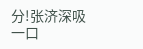分!张济深吸一口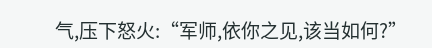气,压下怒火:“军师,依你之见,该当如何?”